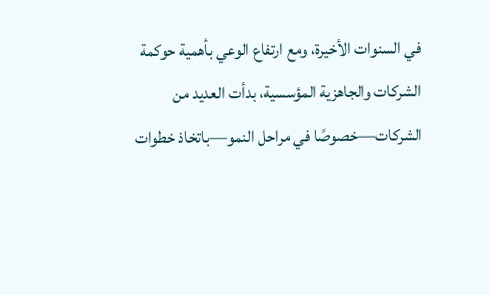في السنوات الأخيرة، ومع ارتفاع الوعي بأهمية حوكمة الشركات والجاهزية المؤسسية، بدأت العديد من الشركات—خصوصًا في مراحل النمو—باتخاذ خطوات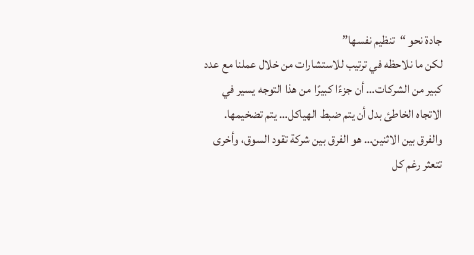جادة نحو “تنظيم نفسها”
لكن ما نلاحظه في ترتيب للاستشارات من خلال عملنا مع عدد كبير من الشركات… أن جزءًا كبيرًا من هذا التوجه يسير في الاتجاه الخاطئ بدل أن يتم ضبط الهياكل… يتم تضخيمها.
والفرق بين الاثنين… هو الفرق بين شركة تقود السوق، وأخرى تتعثر رغم كل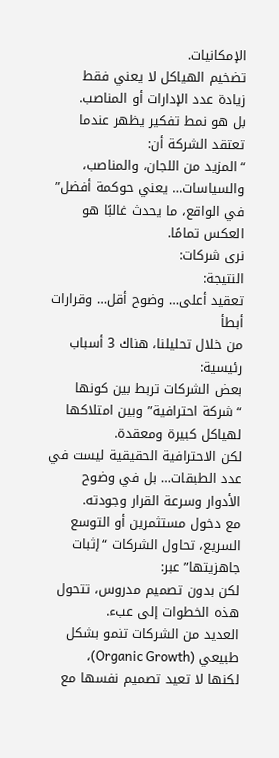الإمكانيات.
تضخيم الهياكل لا يعني فقط زيادة عدد الإدارات أو المناصب.
بل هو نمط تفكير يظهر عندما تعتقد الشركة أن:
“المزيد من اللجان، والمناصب، والسياسات… يعني حوكمة أفضل”
في الواقع، ما يحدث غالبًا هو العكس تمامًا.
نرى شركات:
النتيجة:
تعقيد أعلى… وضوح أقل… وقرارات أبطأ
من خلال تحليلنا، هناك 3 أسباب رئيسية:
بعض الشركات تربط بين كونها “شركة احترافية” وبين امتلاكها لهياكل كبيرة ومعقدة.
لكن الاحترافية الحقيقية ليست في عدد الطبقات… بل في وضوح الأدوار وسرعة القرار وجودته.
مع دخول مستثمرين أو التوسع السريع، تحاول الشركات “إثبات جاهزيتها” عبر:
لكن بدون تصميم مدروس، تتحول هذه الخطوات إلى عبء.
العديد من الشركات تنمو بشكل طبيعي (Organic Growth)،
لكنها لا تعيد تصميم نفسها مع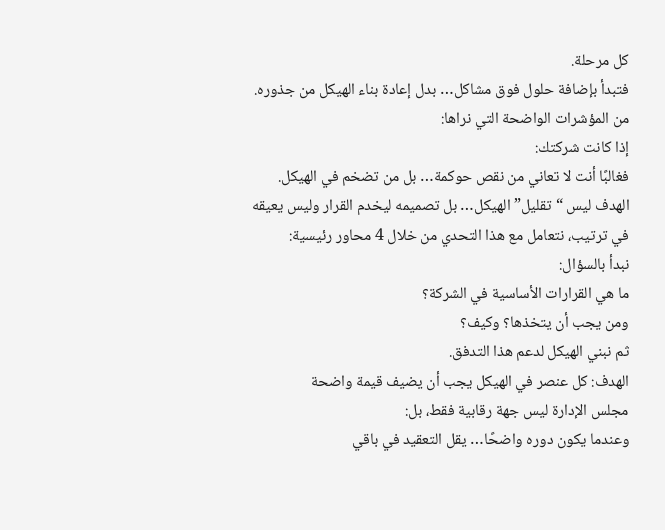كل مرحلة.
فتبدأ بإضافة حلول فوق مشاكل… بدل إعادة بناء الهيكل من جذوره.
من المؤشرات الواضحة التي نراها:
إذا كانت شركتك:
فغالبًا أنت لا تعاني من نقص حوكمة… بل من تضخم في الهيكل.
الهدف ليس “تقليل” الهيكل… بل تصميمه ليخدم القرار وليس يعيقه
في ترتيب، نتعامل مع هذا التحدي من خلال 4 محاور رئيسية:
نبدأ بالسؤال:
ما هي القرارات الأساسية في الشركة؟
ومن يجب أن يتخذها؟ وكيف؟
ثم نبني الهيكل لدعم هذا التدفق.
الهدف: كل عنصر في الهيكل يجب أن يضيف قيمة واضحة
مجلس الإدارة ليس جهة رقابية فقط، بل:
وعندما يكون دوره واضحًا… يقل التعقيد في باقي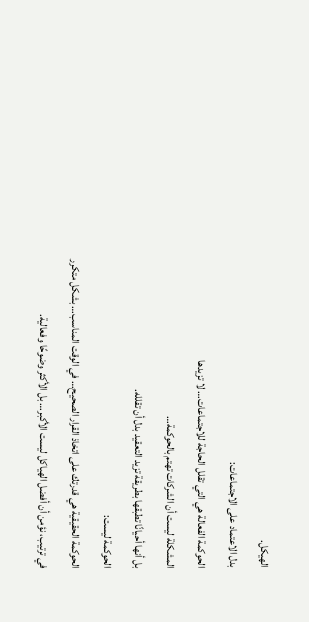الهيكل.
بدل الاعتماد على الاجتماعات:
الحوكمة الفعالة هي التي تقلل الحاجة للاجتماعات… لا تزيدها
المشكلة ليست أن الشركات تهتم بالحوكمة…
بل أنها أحيانًا تطبقها بطريقة تزيد التعقيد بدل أن تقلله.
الحوكمة ليست:
الحوكمة الحقيقية هي قدرتك على اتخاذ القرار الصحيح… في الوقت المناسب… بشكل متكرر
في ترتيب، نؤمن أن أفضل الهياكل ليست الأكبر… بل الأكثر وضوحًا وفعالية.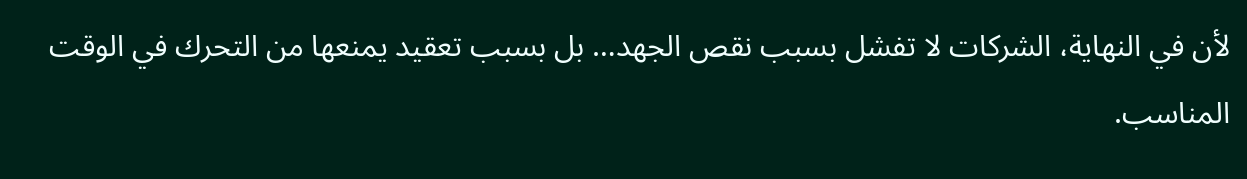لأن في النهاية، الشركات لا تفشل بسبب نقص الجهد… بل بسبب تعقيد يمنعها من التحرك في الوقت المناسب.